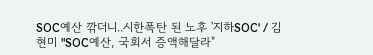SOC예산 깎더니..시한폭탄 된 노후 '지하SOC' / 김현미 "SOC예산, 국회서 증액해달라"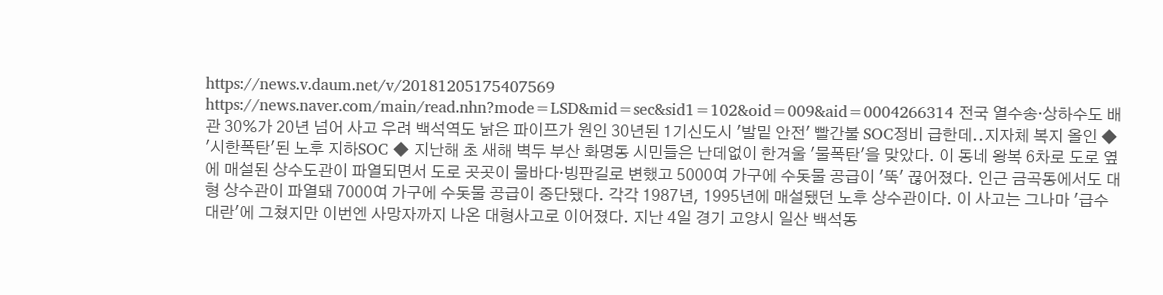https://news.v.daum.net/v/20181205175407569 https://news.naver.com/main/read.nhn?mode=LSD&mid=sec&sid1=102&oid=009&aid=0004266314 전국 열수송·상하수도 배관 30%가 20년 넘어 사고 우려 백석역도 낡은 파이프가 원인 30년된 1기신도시 '발밑 안전' 빨간불 SOC정비 급한데..지자체 복지 올인 ◆ '시한폭탄'된 노후 지하SOC ◆ 지난해 초 새해 벽두 부산 화명동 시민들은 난데없이 한겨울 '물폭탄'을 맞았다. 이 동네 왕복 6차로 도로 옆에 매설된 상수도관이 파열되면서 도로 곳곳이 물바다·빙판길로 변했고 5000여 가구에 수돗물 공급이 '뚝' 끊어졌다. 인근 금곡동에서도 대형 상수관이 파열돼 7000여 가구에 수돗물 공급이 중단됐다. 각각 1987년, 1995년에 매설됐던 노후 상수관이다. 이 사고는 그나마 '급수 대란'에 그쳤지만 이번엔 사망자까지 나온 대형사고로 이어졌다. 지난 4일 경기 고양시 일산 백석동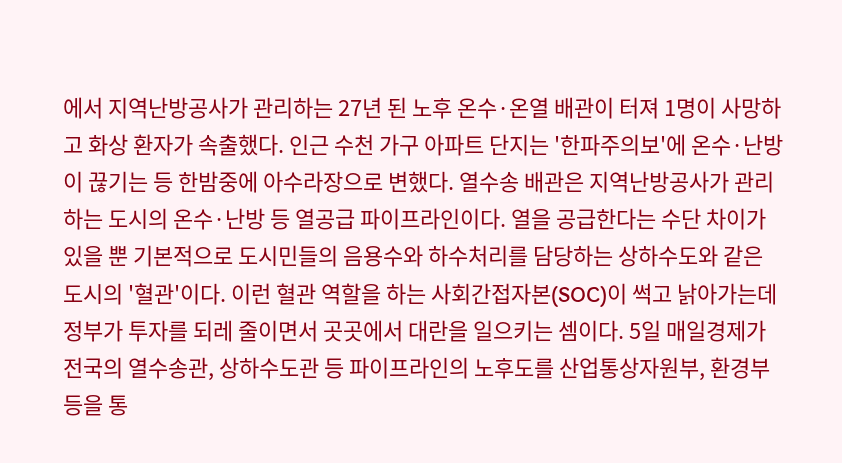에서 지역난방공사가 관리하는 27년 된 노후 온수·온열 배관이 터져 1명이 사망하고 화상 환자가 속출했다. 인근 수천 가구 아파트 단지는 '한파주의보'에 온수·난방이 끊기는 등 한밤중에 아수라장으로 변했다. 열수송 배관은 지역난방공사가 관리하는 도시의 온수·난방 등 열공급 파이프라인이다. 열을 공급한다는 수단 차이가 있을 뿐 기본적으로 도시민들의 음용수와 하수처리를 담당하는 상하수도와 같은 도시의 '혈관'이다. 이런 혈관 역할을 하는 사회간접자본(SOC)이 썩고 낡아가는데 정부가 투자를 되레 줄이면서 곳곳에서 대란을 일으키는 셈이다. 5일 매일경제가 전국의 열수송관, 상하수도관 등 파이프라인의 노후도를 산업통상자원부, 환경부 등을 통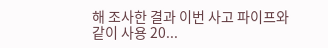해 조사한 결과 이번 사고 파이프와 같이 사용 20...